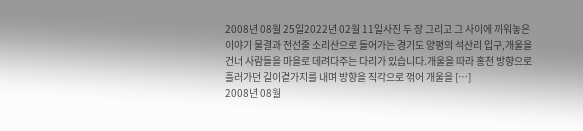2008년 08월 25일2022년 02월 11일사진 두 장 그리고 그 사이에 끼워놓은 이야기 물결과 전선줄 소리산으로 들어가는 경기도 양평의 석산리 입구,개울을 건너 사람들을 마을로 데려다주는 다리가 있습니다.개울을 따라 홍천 방향으로 흘러가던 길이곁가지를 내며 방향을 직각으로 꺾어 개울을 […]
2008년 08월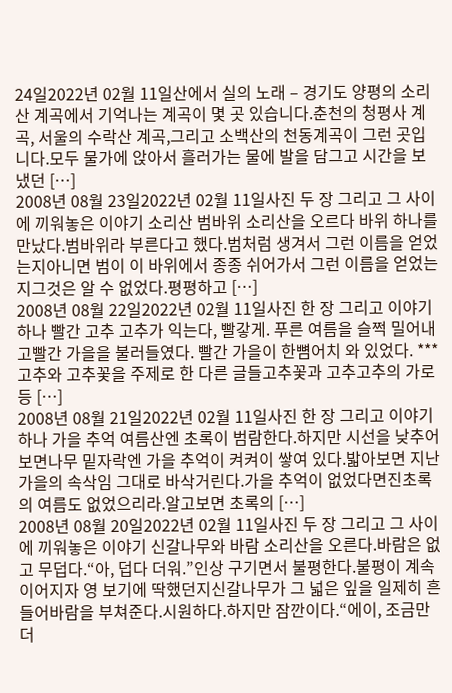24일2022년 02월 11일산에서 실의 노래 – 경기도 양평의 소리산 계곡에서 기억나는 계곡이 몇 곳 있습니다.춘천의 청평사 계곡, 서울의 수락산 계곡,그리고 소백산의 천동계곡이 그런 곳입니다.모두 물가에 앉아서 흘러가는 물에 발을 담그고 시간을 보냈던 […]
2008년 08월 23일2022년 02월 11일사진 두 장 그리고 그 사이에 끼워놓은 이야기 소리산 범바위 소리산을 오르다 바위 하나를 만났다.범바위라 부른다고 했다.범처럼 생겨서 그런 이름을 얻었는지아니면 범이 이 바위에서 종종 쉬어가서 그런 이름을 얻었는지그것은 알 수 없었다.평평하고 […]
2008년 08월 22일2022년 02월 11일사진 한 장 그리고 이야기 하나 빨간 고추 고추가 익는다, 빨갛게. 푸른 여름을 슬쩍 밀어내고빨간 가을을 불러들였다. 빨간 가을이 한뼘어치 와 있었다. ***고추와 고추꽃을 주제로 한 다른 글들고추꽃과 고추고추의 가로등 […]
2008년 08월 21일2022년 02월 11일사진 한 장 그리고 이야기 하나 가을 추억 여름산엔 초록이 범람한다.하지만 시선을 낮추어 보면나무 밑자락엔 가을 추억이 켜켜이 쌓여 있다.밟아보면 지난 가을의 속삭임 그대로 바삭거린다.가을 추억이 없었다면진초록의 여름도 없었으리라.알고보면 초록의 […]
2008년 08월 20일2022년 02월 11일사진 두 장 그리고 그 사이에 끼워놓은 이야기 신갈나무와 바람 소리산을 오른다.바람은 없고 무덥다.“아, 덥다 더워.”인상 구기면서 불평한다.불평이 계속 이어지자 영 보기에 딱했던지신갈나무가 그 넓은 잎을 일제히 흔들어바람을 부쳐준다.시원하다.하지만 잠깐이다.“에이, 조금만 더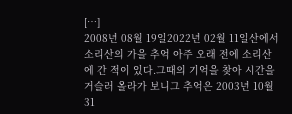[…]
2008년 08월 19일2022년 02월 11일산에서 소리산의 가을 추억 아주 오래 전에 소리산에 간 적이 있다.그때의 기억을 찾아 시간을 거슬러 올라가 보니그 추억은 2003년 10월 31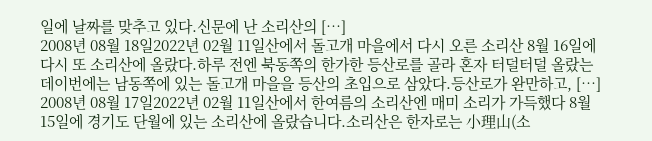일에 날짜를 맞추고 있다.신문에 난 소리산의 […]
2008년 08월 18일2022년 02월 11일산에서 돌고개 마을에서 다시 오른 소리산 8월 16일에 다시 또 소리산에 올랐다.하루 전엔 북동쪽의 한가한 등산로를 골라 혼자 터덜터덜 올랐는데이번에는 남동쪽에 있는 돌고개 마을을 등산의 초입으로 삼았다.등산로가 완만하고, […]
2008년 08월 17일2022년 02월 11일산에서 한여름의 소리산엔 매미 소리가 가득했다 8월 15일에 경기도 단월에 있는 소리산에 올랐습니다.소리산은 한자로는 小理山(소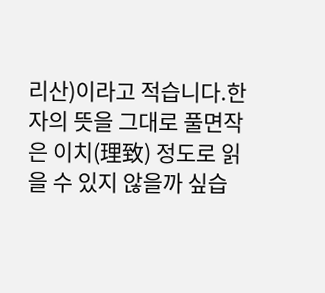리산)이라고 적습니다.한자의 뜻을 그대로 풀면작은 이치(理致) 정도로 읽을 수 있지 않을까 싶습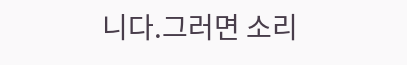니다.그러면 소리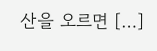산을 오르면 […]